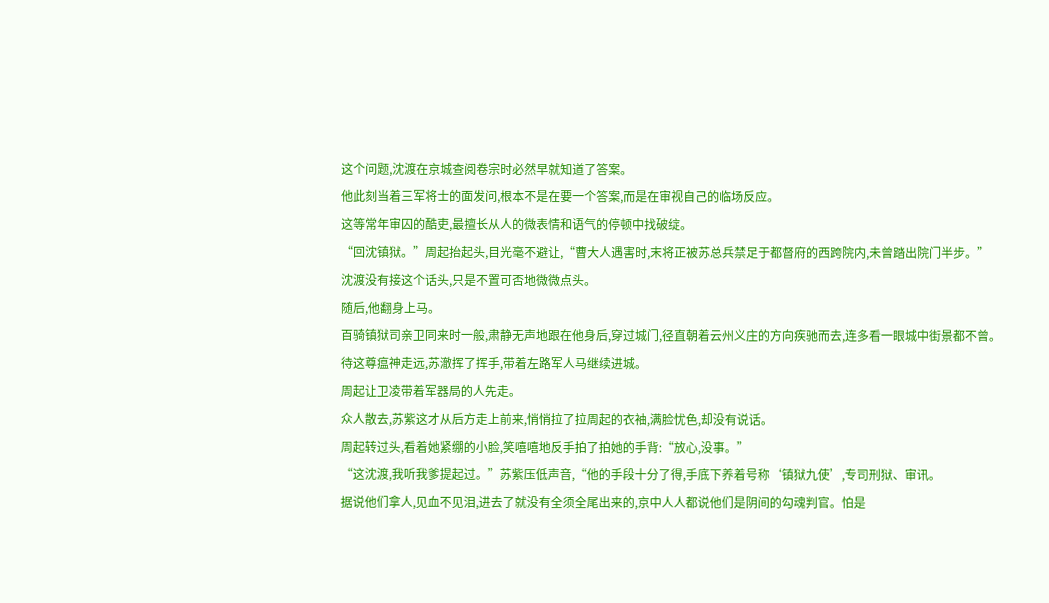这个问题,沈渡在京城查阅卷宗时必然早就知道了答案。
他此刻当着三军将士的面发问,根本不是在要一个答案,而是在审视自己的临场反应。
这等常年审囚的酷吏,最擅长从人的微表情和语气的停顿中找破绽。
“回沈镇狱。”周起抬起头,目光毫不避让,“曹大人遇害时,末将正被苏总兵禁足于都督府的西跨院内,未曾踏出院门半步。”
沈渡没有接这个话头,只是不置可否地微微点头。
随后,他翻身上马。
百骑镇狱司亲卫同来时一般,肃静无声地跟在他身后,穿过城门,径直朝着云州义庄的方向疾驰而去,连多看一眼城中街景都不曾。
待这尊瘟神走远,苏澈挥了挥手,带着左路军人马继续进城。
周起让卫凌带着军器局的人先走。
众人散去,苏紫这才从后方走上前来,悄悄拉了拉周起的衣袖,满脸忧色,却没有说话。
周起转过头,看着她紧绷的小脸,笑嘻嘻地反手拍了拍她的手背:“放心,没事。”
“这沈渡,我听我爹提起过。”苏紫压低声音,“他的手段十分了得,手底下养着号称‘镇狱九使’,专司刑狱、审讯。
据说他们拿人,见血不见泪,进去了就没有全须全尾出来的,京中人人都说他们是阴间的勾魂判官。怕是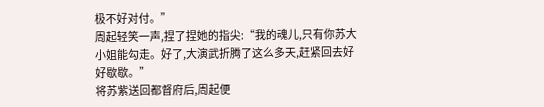极不好对付。”
周起轻笑一声,捏了捏她的指尖:“我的魂儿,只有你苏大小姐能勾走。好了,大演武折腾了这么多天,赶紧回去好好歇歇。”
将苏紫送回都督府后,周起便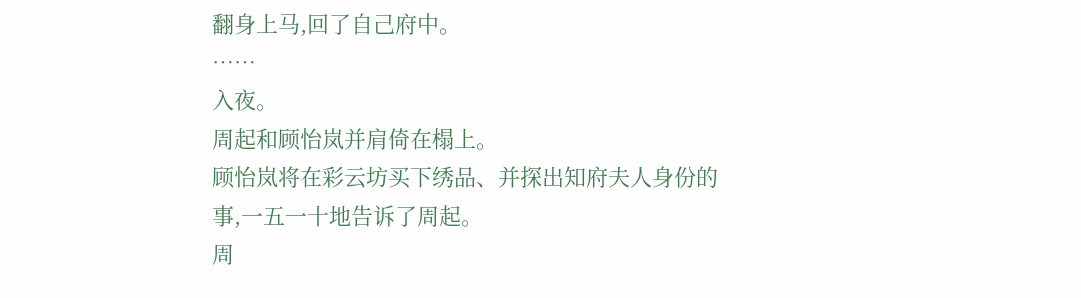翻身上马,回了自己府中。
……
入夜。
周起和顾怡岚并肩倚在榻上。
顾怡岚将在彩云坊买下绣品、并探出知府夫人身份的事,一五一十地告诉了周起。
周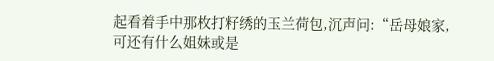起看着手中那枚打籽绣的玉兰荷包,沉声问:“岳母娘家,可还有什么姐妹或是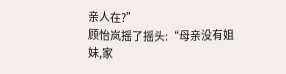亲人在?”
顾怡岚摇了摇头:“母亲没有姐妹,家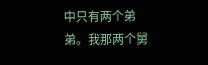中只有两个弟弟。我那两个舅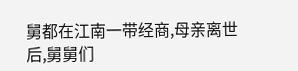舅都在江南一带经商,母亲离世后,舅舅们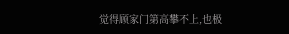觉得顾家门第高攀不上,也极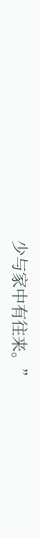少与家中有往来。”